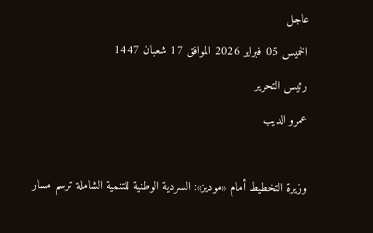عاجل
الخميس 05 فبراير 2026 الموافق 17 شعبان 1447
رئيس التحرير
عمرو الديب

وزيرة التخطيط أمام «موديز»: السردية الوطنية للتنمية الشاملة ترسم مسار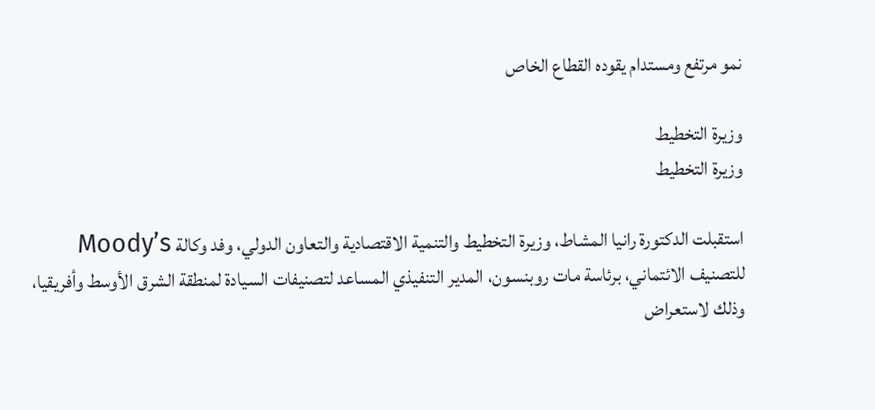نمو مرتفع ومستدام يقوده القطاع الخاص

وزيرة التخطيط
وزيرة التخطيط

استقبلت الدكتورة رانيا المشاط، وزيرة التخطيط والتنمية الاقتصادية والتعاون الدولي، وفد وكالة Moody’s للتصنيف الائتماني، برئاسة مات روبنسون، المدير التنفيذي المساعد لتصنيفات السيادة لمنطقة الشرق الأوسط وأفريقيا، وذلك لاستعراض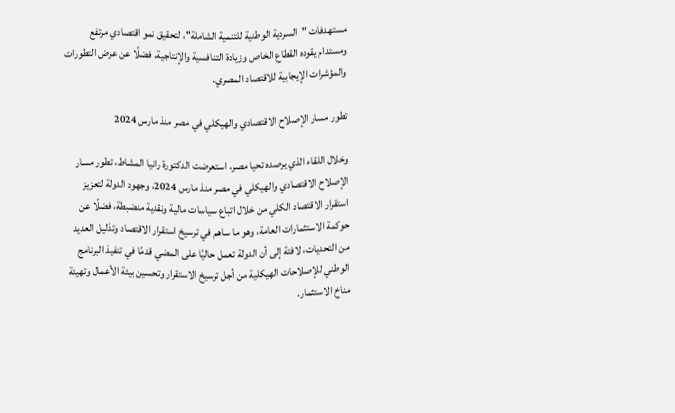مستهدفات "السردية الوطنية للتنمية الشاملة"، لتحقيق نمو اقتصادي مرتفع ومستدام يقوده القطاع الخاص وزيادة التنافسية والإنتاجية، فضلًا عن عرض التطورات والمؤشرات الإيجابية للاقتصاد المصري.

تطور مسار الإصلاح الاقتصادي والهيكلي في مصر منذ مارس 2024

وخلال اللقاء الذي يرصده تحيا مصر، استعرضت الدكتورة رانيا المشاط، تطور مسار الإصلاح الاقتصادي والهيكلي في مصر منذ مارس 2024، وجهود الدولة لتعزيز استقرار الاقتصاد الكلي من خلال اتباع سياسات مالية ونقدية منضبطة، فضلًا عن حوكمة الاستثمارات العامة، وهو ما ساهم في ترسيخ استقرار الاقتصاد وتذليل العديد من التحديات، لافتة إلى أن الدولة تعمل حاليًا على المضي قدمًا في تنفيذ البرنامج الوطني للإصلاحات الهيكلية من أجل ترسيخ الاستقرار وتحسين بيئة الأعمال وتهيئة مناخ الاستثمار.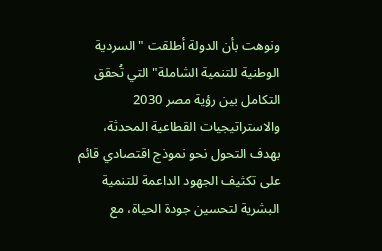ونوهت بأن الدولة أطلقت "السردية الوطنية للتنمية الشاملة" التي تُحقق التكامل بين رؤية مصر 2030 والاستراتيجيات القطاعية المحدثة، بهدف التحول نحو نموذج اقتصادي قائم على تكثيف الجهود الداعمة للتنمية البشرية لتحسين جودة الحياة، مع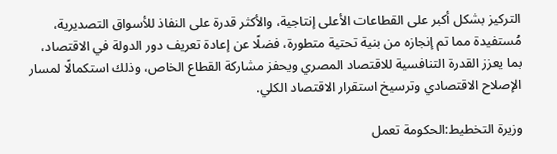التركيز بشكل أكبر على القطاعات الأعلى إنتاجية، والأكثر قدرة على النفاذ للأسواق التصديرية، مُستفيدة مما تم إنجازه من بنية تحتية متطورة، فضلًا عن إعادة تعريف دور الدولة في الاقتصاد، بما يعزز القدرة التنافسية للاقتصاد المصري ويحفز مشاركة القطاع الخاص، وذلك استكمالًا لمسار الإصلاح الاقتصادي وترسيخ استقرار الاقتصاد الكلي.

وزيرة التخطيط:الحكومة تعمل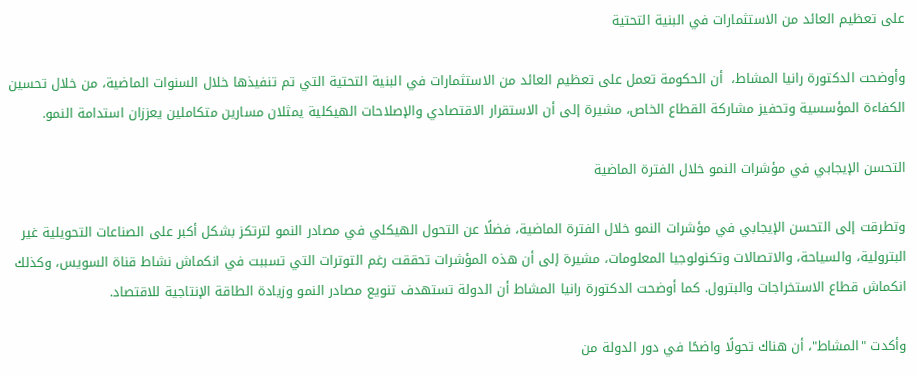على تعظيم العائد من الاستثمارات في البنية التحتية

وأوضحت الدكتورة رانيا المشاط،  أن الحكومة تعمل على تعظيم العائد من الاستثمارات في البنية التحتية التي تم تنفيذها خلال السنوات الماضية، من خلال تحسين الكفاءة المؤسسية وتحفيز مشاركة القطاع الخاص، مشيرة إلى أن الاستقرار الاقتصادي والإصلاحات الهيكلية يمثلان مسارين متكاملين يعززان استدامة النمو.

التحسن الإيجابي في مؤشرات النمو خلال الفترة الماضية

وتطرقت إلى التحسن الإيجابي في مؤشرات النمو خلال الفترة الماضية، فضلًا عن التحول الهيكلي في مصادر النمو لترتكز بشكل أكبر على الصناعات التحويلية غير البترولية، والسياحة، والاتصالات وتكنولوجيا المعلومات، مشيرة إلى أن هذه المؤشرات تحققت رغم التوترات التي تسببت في انكماش نشاط قناة السويس، وكذلك انكماش قطاع الاستخراجات والبترول. كما أوضحت الدكتورة رانيا المشاط أن الدولة تستهدف تنويع مصادر النمو وزيادة الطاقة الإنتاجية للاقتصاد.

وأكدت "المشاط"، أن هناك تحولًا واضحًا في دور الدولة من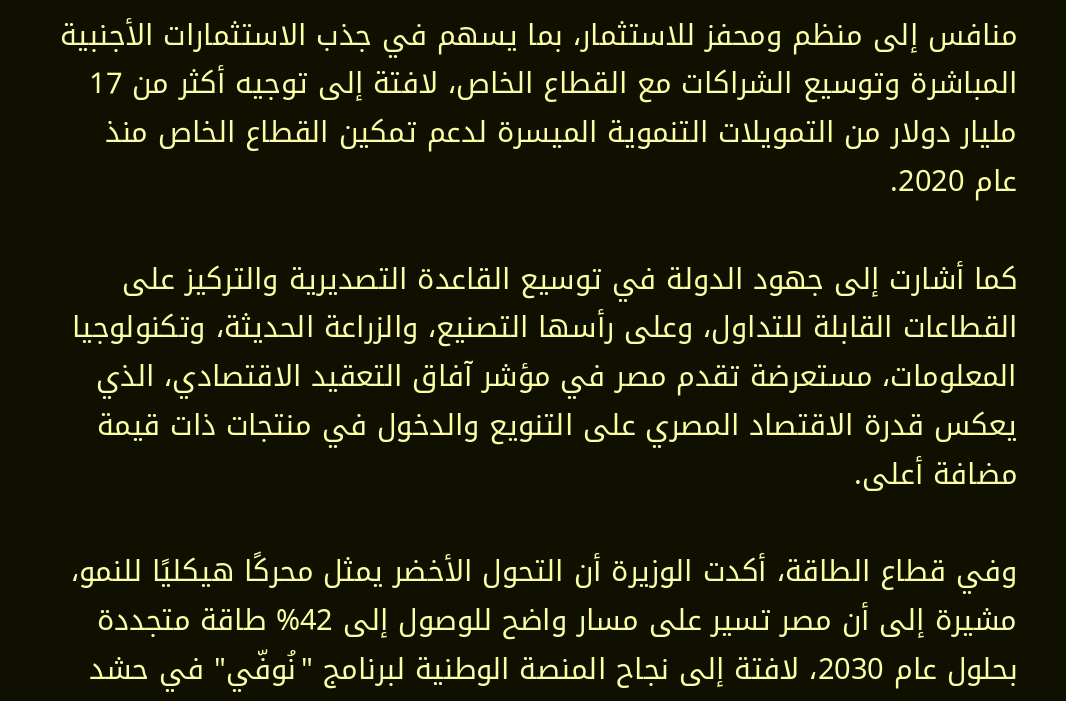منافس إلى منظم ومحفز للاستثمار، بما يسهم في جذب الاستثمارات الأجنبية المباشرة وتوسيع الشراكات مع القطاع الخاص، لافتة إلى توجيه أكثر من 17 مليار دولار من التمويلات التنموية الميسرة لدعم تمكين القطاع الخاص منذ عام 2020.

كما أشارت إلى جهود الدولة في توسيع القاعدة التصديرية والتركيز على القطاعات القابلة للتداول، وعلى رأسها التصنيع، والزراعة الحديثة، وتكنولوجيا المعلومات، مستعرضة تقدم مصر في مؤشر آفاق التعقيد الاقتصادي، الذي يعكس قدرة الاقتصاد المصري على التنويع والدخول في منتجات ذات قيمة مضافة أعلى.

وفي قطاع الطاقة، أكدت الوزيرة أن التحول الأخضر يمثل محركًا هيكليًا للنمو، مشيرة إلى أن مصر تسير على مسار واضح للوصول إلى 42% طاقة متجددة بحلول عام 2030، لافتة إلى نجاح المنصة الوطنية لبرنامج "نُوفّي" في حشد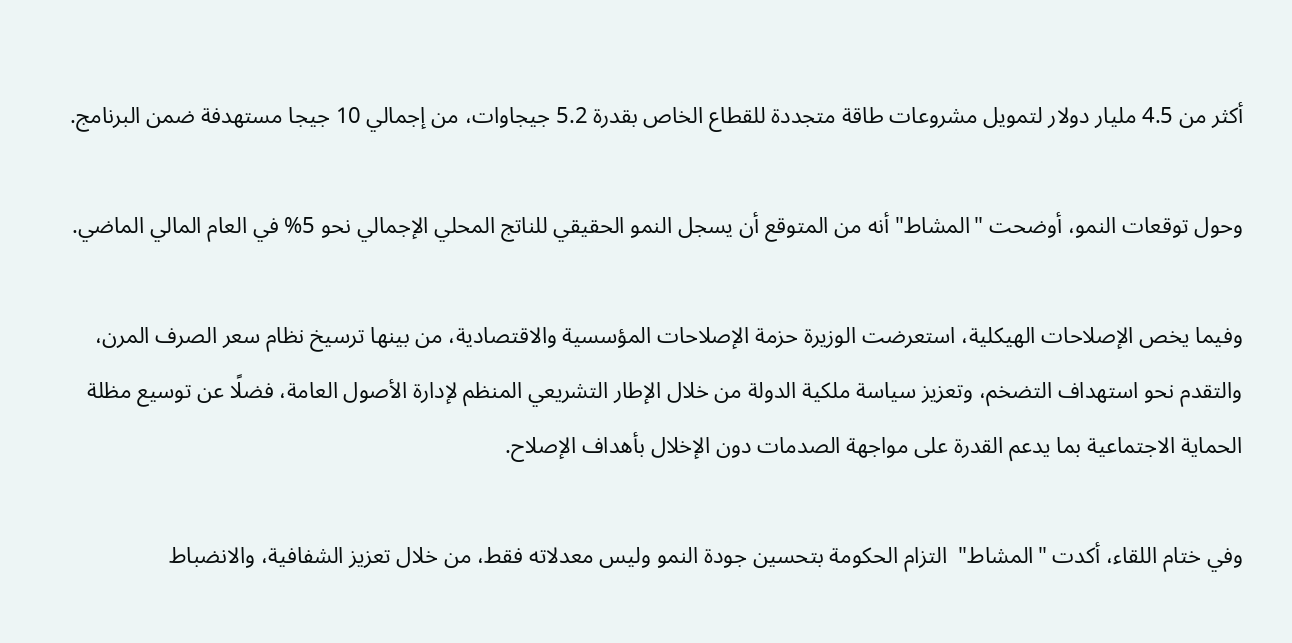أكثر من 4.5 مليار دولار لتمويل مشروعات طاقة متجددة للقطاع الخاص بقدرة 5.2 جيجاوات، من إجمالي 10 جيجا مستهدفة ضمن البرنامج.

وحول توقعات النمو، أوضحت "المشاط" أنه من المتوقع أن يسجل النمو الحقيقي للناتج المحلي الإجمالي نحو 5% في العام المالي الماضي.

وفيما يخص الإصلاحات الهيكلية، استعرضت الوزيرة حزمة الإصلاحات المؤسسية والاقتصادية، من بينها ترسيخ نظام سعر الصرف المرن، والتقدم نحو استهداف التضخم، وتعزيز سياسة ملكية الدولة من خلال الإطار التشريعي المنظم لإدارة الأصول العامة، فضلًا عن توسيع مظلة الحماية الاجتماعية بما يدعم القدرة على مواجهة الصدمات دون الإخلال بأهداف الإصلاح.

وفي ختام اللقاء، أكدت "المشاط"  التزام الحكومة بتحسين جودة النمو وليس معدلاته فقط، من خلال تعزيز الشفافية، والانضباط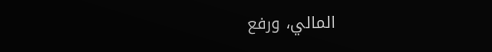المالي، ورفع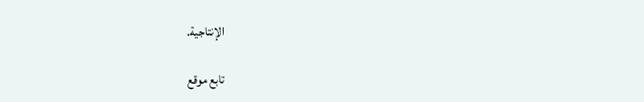الإنتاجية.

تابع موقع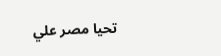تحيا مصر علي